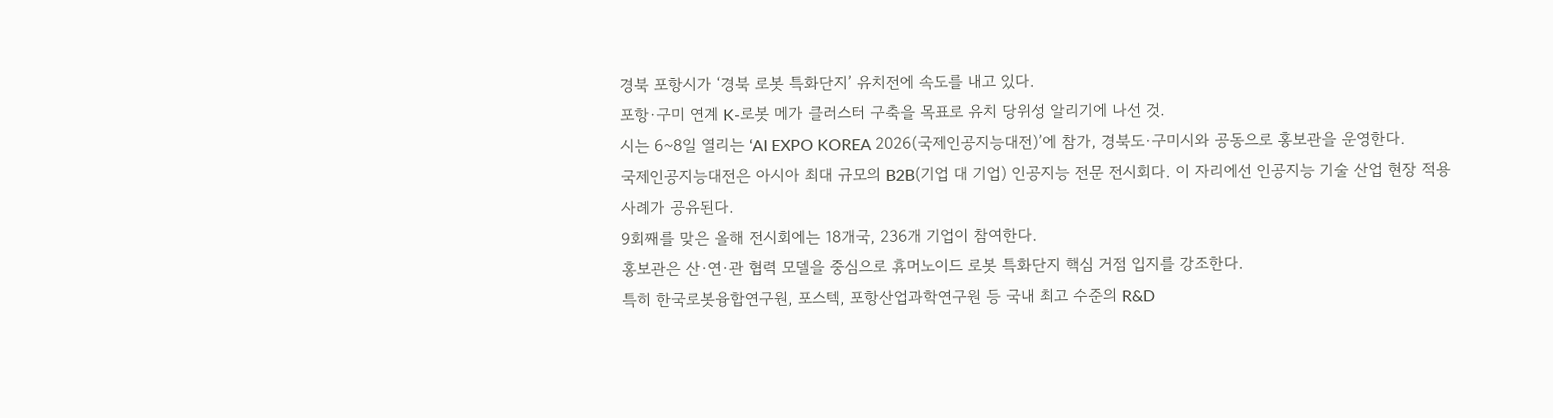경북 포항시가 ‘경북 로봇 특화단지’ 유치전에 속도를 내고 있다.
포항·구미 연계 K-로봇 메가 클러스터 구축을 목표로 유치 당위성 알리기에 나선 것.
시는 6~8일 열리는 ‘AI EXPO KOREA 2026(국제인공지능대전)’에 참가, 경북도·구미시와 공동으로 홍보관을 운영한다.
국제인공지능대전은 아시아 최대 규모의 B2B(기업 대 기업) 인공지능 전문 전시회다. 이 자리에선 인공지능 기술 산업 현장 적용 사례가 공유된다.
9회째를 맞은 올해 전시회에는 18개국, 236개 기업이 참여한다.
홍보관은 산·연·관 협력 모델을 중심으로 휴머노이드 로봇 특화단지 핵심 거점 입지를 강조한다.
특히 한국로봇융합연구원, 포스텍, 포항산업과학연구원 등 국내 최고 수준의 R&D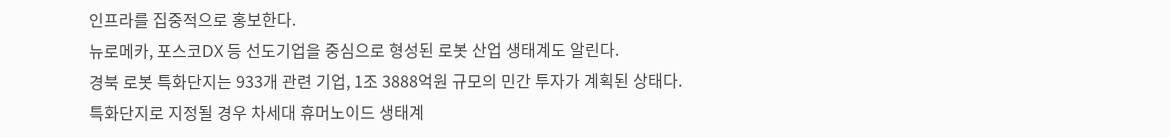인프라를 집중적으로 홍보한다.
뉴로메카, 포스코DX 등 선도기업을 중심으로 형성된 로봇 산업 생태계도 알린다.
경북 로봇 특화단지는 933개 관련 기업, 1조 3888억원 규모의 민간 투자가 계획된 상태다.
특화단지로 지정될 경우 차세대 휴머노이드 생태계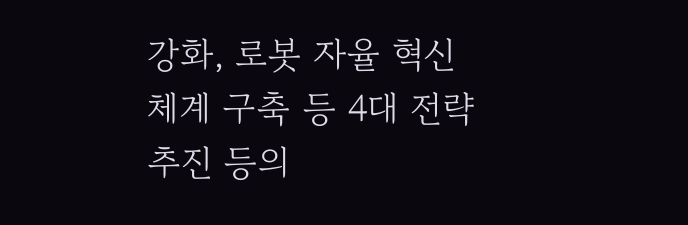강화, 로봇 자율 혁신 체계 구축 등 4대 전략 추진 등의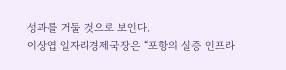성과를 거둘 것으로 보인다.
이상엽 일자리경제국장은 “포항의 실증 인프라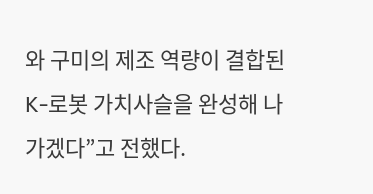와 구미의 제조 역량이 결합된 K-로봇 가치사슬을 완성해 나가겠다”고 전했다.